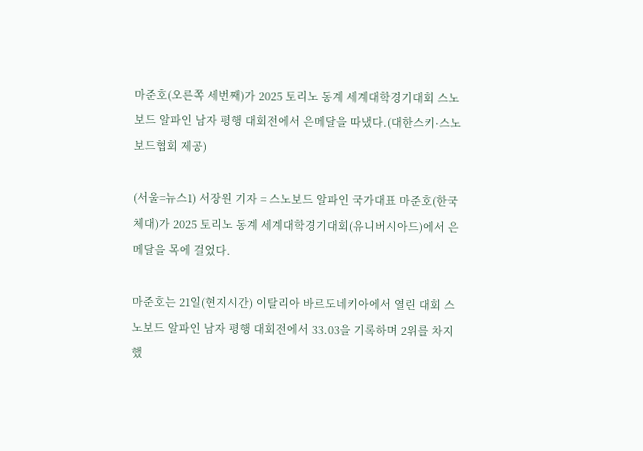마준호(오른쪽 세번째)가 2025 토리노 동계 세계대학경기대회 스노보드 알파인 남자 평행 대회전에서 은메달을 따냈다.(대한스키·스노보드협회 제공)

(서울=뉴스1) 서장원 기자 = 스노보드 알파인 국가대표 마준호(한국체대)가 2025 토리노 동계 세계대학경기대회(유니버시아드)에서 은메달을 목에 걸었다.

마준호는 21일(현지시간) 이탈리아 바르도네키아에서 열린 대회 스노보드 알파인 남자 평행 대회전에서 33.03을 기록하며 2위를 차지했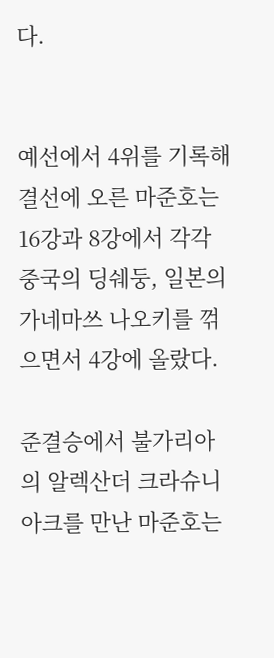다.


예선에서 4위를 기록해 결선에 오른 마준호는 16강과 8강에서 각각 중국의 딩쉐둥, 일본의 가네마쓰 나오키를 꺾으면서 4강에 올랐다.

준결승에서 불가리아의 알렉산더 크라슈니아크를 만난 마준호는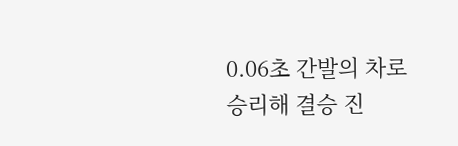0.06초 간발의 차로 승리해 결승 진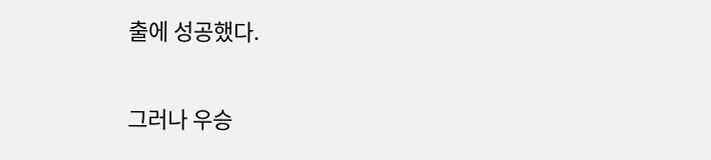출에 성공했다.

그러나 우승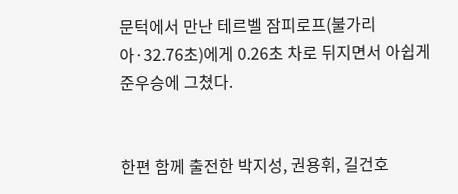문턱에서 만난 테르벨 잠피로프(불가리아·32.76초)에게 0.26초 차로 뒤지면서 아쉽게 준우승에 그쳤다.


한편 함께 출전한 박지성, 권용휘, 길건호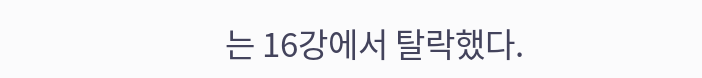는 16강에서 탈락했다.